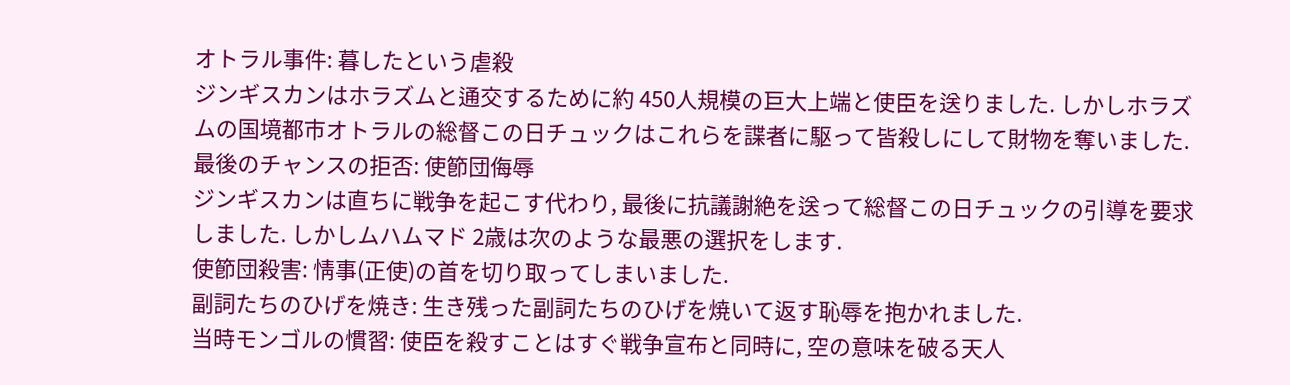オトラル事件: 暮したという虐殺
ジンギスカンはホラズムと通交するために約 450人規模の巨大上端と使臣を送りました. しかしホラズムの国境都市オトラルの総督この日チュックはこれらを諜者に駆って皆殺しにして財物を奪いました.
最後のチャンスの拒否: 使節団侮辱
ジンギスカンは直ちに戦争を起こす代わり, 最後に抗議謝絶を送って総督この日チュックの引導を要求しました. しかしムハムマド 2歳は次のような最悪の選択をします.
使節団殺害: 情事(正使)の首を切り取ってしまいました.
副詞たちのひげを焼き: 生き残った副詞たちのひげを焼いて返す恥辱を抱かれました.
当時モンゴルの慣習: 使臣を殺すことはすぐ戦争宣布と同時に, 空の意味を破る天人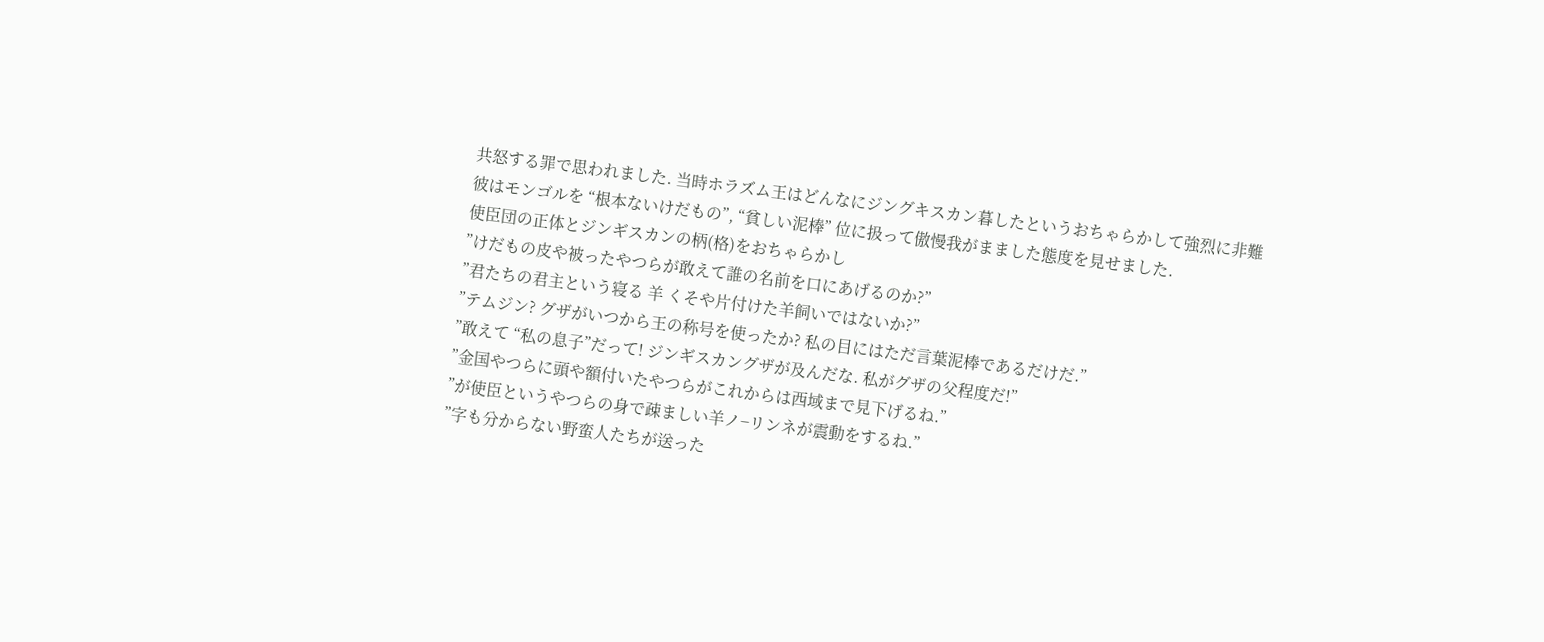共怒する罪で思われました. 当時ホラズム王はどんなにジングキスカン暮したというおちゃらかして強烈に非難
彼はモンゴルを “根本ないけだもの”, “貧しい泥棒” 位に扱って傲慢我がまました態度を見せました.
使臣団の正体とジンギスカンの柄(格)をおちゃらかし
”けだもの皮や被ったやつらが敢えて誰の名前を口にあげるのか?”
”君たちの君主という寝る 羊 くそや片付けた羊飼いではないか?”
”テムジン? グザがいつから王の称号を使ったか? 私の目にはただ言葉泥棒であるだけだ.”
”敢えて “私の息子”だって! ジンギスカングザが及んだな. 私がグザの父程度だ!”
”金国やつらに頭や額付いたやつらがこれからは西域まで見下げるね.”
”が使臣というやつらの身で疎ましい羊ノ−リンネが震動をするね.”
”字も分からない野蛮人たちが送った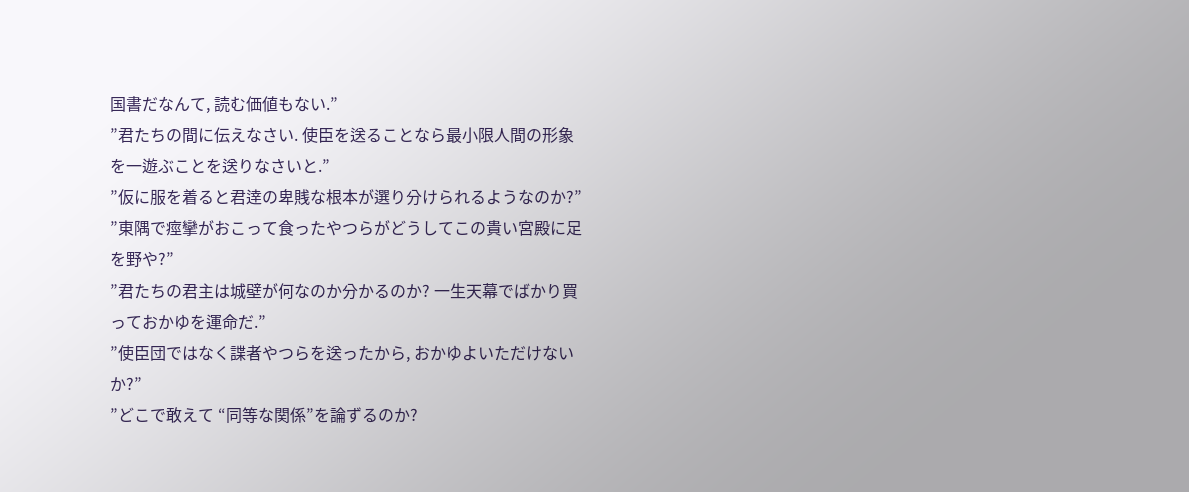国書だなんて, 読む価値もない.”
”君たちの間に伝えなさい. 使臣を送ることなら最小限人間の形象を一遊ぶことを送りなさいと.”
”仮に服を着ると君逹の卑賎な根本が選り分けられるようなのか?”
”東隅で痙攣がおこって食ったやつらがどうしてこの貴い宮殿に足を野や?”
”君たちの君主は城壁が何なのか分かるのか? 一生天幕でばかり買っておかゆを運命だ.”
”使臣団ではなく諜者やつらを送ったから, おかゆよいただけないか?”
”どこで敢えて “同等な関係”を論ずるのか?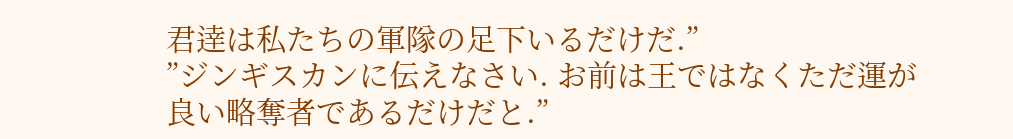君逹は私たちの軍隊の足下いるだけだ.”
”ジンギスカンに伝えなさい. お前は王ではなくただ運が良い略奪者であるだけだと.”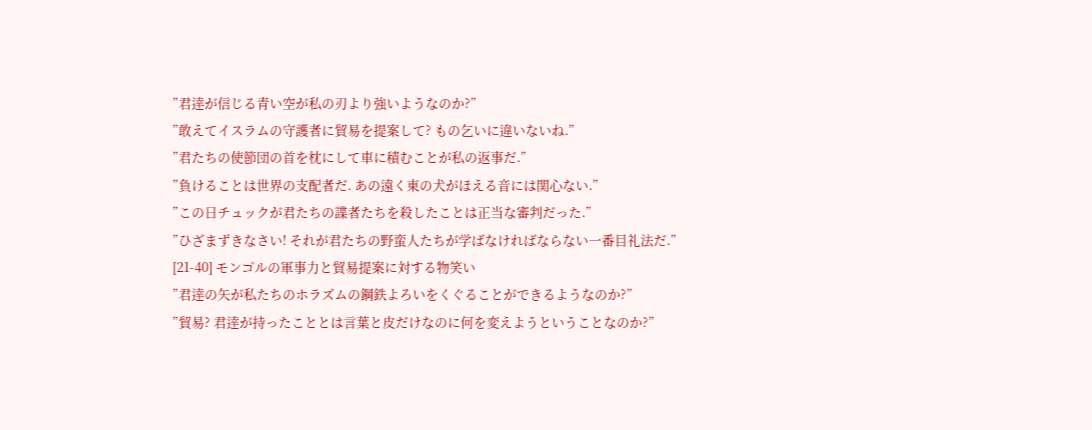”君逹が信じる青い空が私の刃より強いようなのか?”
”敢えてイスラムの守護者に貿易を提案して? もの乞いに違いないね.”
”君たちの使節団の首を枕にして車に積むことが私の返事だ.”
”負けることは世界の支配者だ. あの遠く東の犬がほえる音には関心ない.”
”この日チュックが君たちの諜者たちを殺したことは正当な審判だった.”
”ひざまずきなさい! それが君たちの野蛮人たちが学ばなければならない一番目礼法だ.”
[21-40] モンゴルの軍事力と貿易提案に対する物笑い
”君逹の矢が私たちのホラズムの鋼鉄よろいをくぐることができるようなのか?”
”貿易? 君逹が持ったこととは言葉と皮だけなのに何を変えようということなのか?”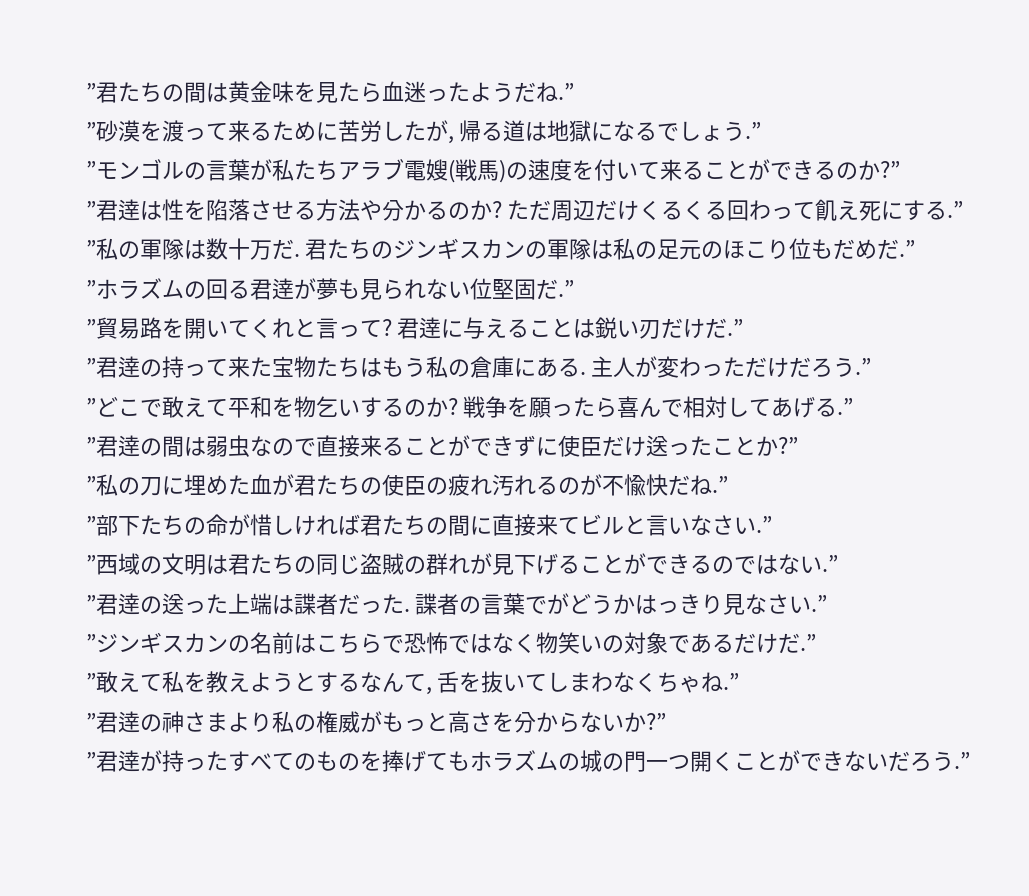”君たちの間は黄金味を見たら血迷ったようだね.”
”砂漠を渡って来るために苦労したが, 帰る道は地獄になるでしょう.”
”モンゴルの言葉が私たちアラブ電嫂(戦馬)の速度を付いて来ることができるのか?”
”君逹は性を陷落させる方法や分かるのか? ただ周辺だけくるくる回わって飢え死にする.”
”私の軍隊は数十万だ. 君たちのジンギスカンの軍隊は私の足元のほこり位もだめだ.”
”ホラズムの回る君逹が夢も見られない位堅固だ.”
”貿易路を開いてくれと言って? 君逹に与えることは鋭い刃だけだ.”
”君逹の持って来た宝物たちはもう私の倉庫にある. 主人が変わっただけだろう.”
”どこで敢えて平和を物乞いするのか? 戦争を願ったら喜んで相対してあげる.”
”君逹の間は弱虫なので直接来ることができずに使臣だけ送ったことか?”
”私の刀に埋めた血が君たちの使臣の疲れ汚れるのが不愉快だね.”
”部下たちの命が惜しければ君たちの間に直接来てビルと言いなさい.”
”西域の文明は君たちの同じ盗賊の群れが見下げることができるのではない.”
”君逹の送った上端は諜者だった. 諜者の言葉でがどうかはっきり見なさい.”
”ジンギスカンの名前はこちらで恐怖ではなく物笑いの対象であるだけだ.”
”敢えて私を教えようとするなんて, 舌を抜いてしまわなくちゃね.”
”君逹の神さまより私の権威がもっと高さを分からないか?”
”君逹が持ったすべてのものを捧げてもホラズムの城の門一つ開くことができないだろう.”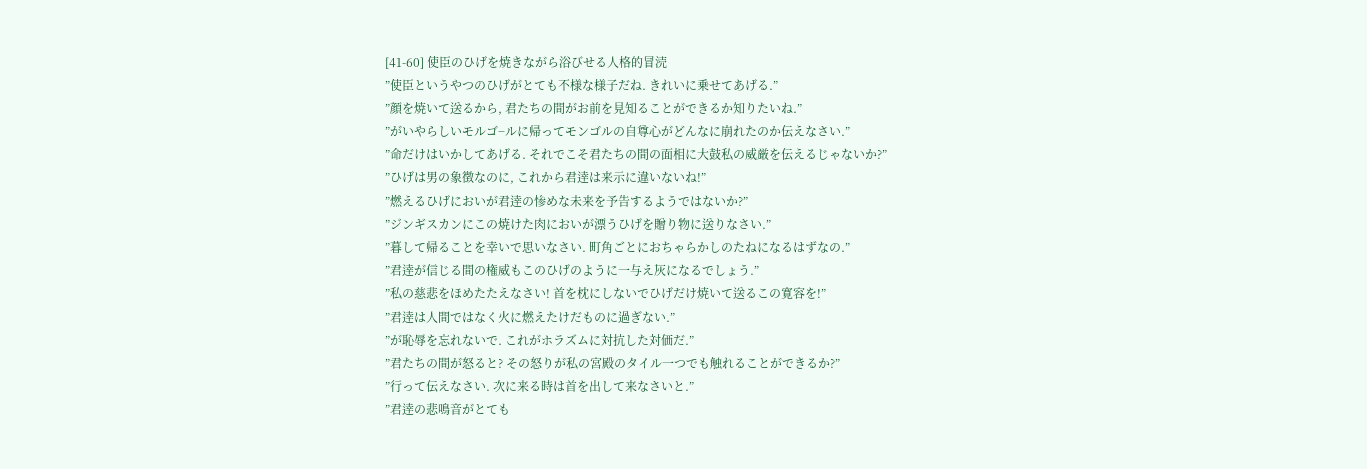[41-60] 使臣のひげを焼きながら浴びせる人格的冒涜
”使臣というやつのひげがとても不様な様子だね. きれいに乗せてあげる.”
”顔を焼いて送るから, 君たちの間がお前を見知ることができるか知りたいね.”
”がいやらしいモルゴ−ルに帰ってモンゴルの自尊心がどんなに崩れたのか伝えなさい.”
”命だけはいかしてあげる. それでこそ君たちの間の面相に大鼓私の威厳を伝えるじゃないか?”
”ひげは男の象徴なのに, これから君逹は来示に違いないね!”
”燃えるひげにおいが君逹の惨めな未来を予告するようではないか?”
”ジンギスカンにこの焼けた肉においが漂うひげを贈り物に送りなさい.”
”暮して帰ることを幸いで思いなさい. 町角ごとにおちゃらかしのたねになるはずなの.”
”君逹が信じる間の権威もこのひげのように一与え灰になるでしょう.”
”私の慈悲をほめたたえなさい! 首を枕にしないでひげだけ焼いて送るこの寛容を!”
”君逹は人間ではなく火に燃えたけだものに過ぎない.”
”が恥辱を忘れないで. これがホラズムに対抗した対価だ.”
”君たちの間が怒ると? その怒りが私の宮殿のタイル一つでも触れることができるか?”
”行って伝えなさい. 次に来る時は首を出して来なさいと.”
”君逹の悲鳴音がとても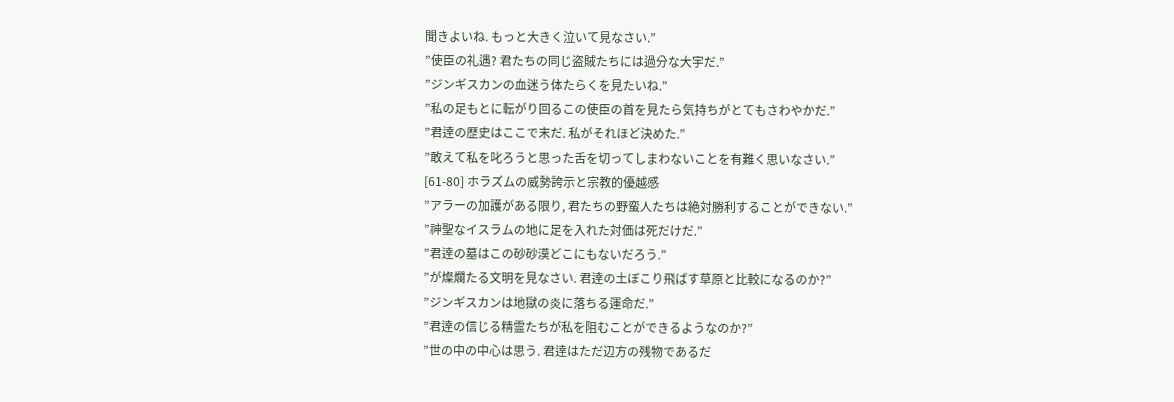聞きよいね. もっと大きく泣いて見なさい.”
”使臣の礼遇? 君たちの同じ盗賊たちには過分な大宇だ.”
”ジンギスカンの血迷う体たらくを見たいね.”
”私の足もとに転がり回るこの使臣の首を見たら気持ちがとてもさわやかだ.”
”君逹の歴史はここで末だ. 私がそれほど決めた.”
”敢えて私を叱ろうと思った舌を切ってしまわないことを有難く思いなさい.”
[61-80] ホラズムの威勢誇示と宗教的優越感
”アラーの加護がある限り, 君たちの野蛮人たちは絶対勝利することができない.”
”神聖なイスラムの地に足を入れた対価は死だけだ.”
”君逹の墓はこの砂砂漠どこにもないだろう.”
”が燦爛たる文明を見なさい. 君逹の土ぼこり飛ばす草原と比較になるのか?”
”ジンギスカンは地獄の炎に落ちる運命だ.”
”君逹の信じる精霊たちが私を阻むことができるようなのか?”
”世の中の中心は思う. 君逹はただ辺方の残物であるだ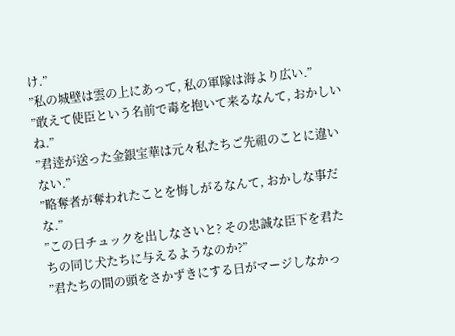け.”
”私の城壁は雲の上にあって, 私の軍隊は海より広い.”
”敢えて使臣という名前で毒を抱いて来るなんて, おかしいね.”
”君逹が送った金銀宝華は元々私たちご先祖のことに違いない.”
”略奪者が奪われたことを悔しがるなんて, おかしな事だな.”
”この日チュックを出しなさいと? その忠誠な臣下を君たちの同じ犬たちに与えるようなのか?”
”君たちの間の頭をさかずきにする日がマージしなかっ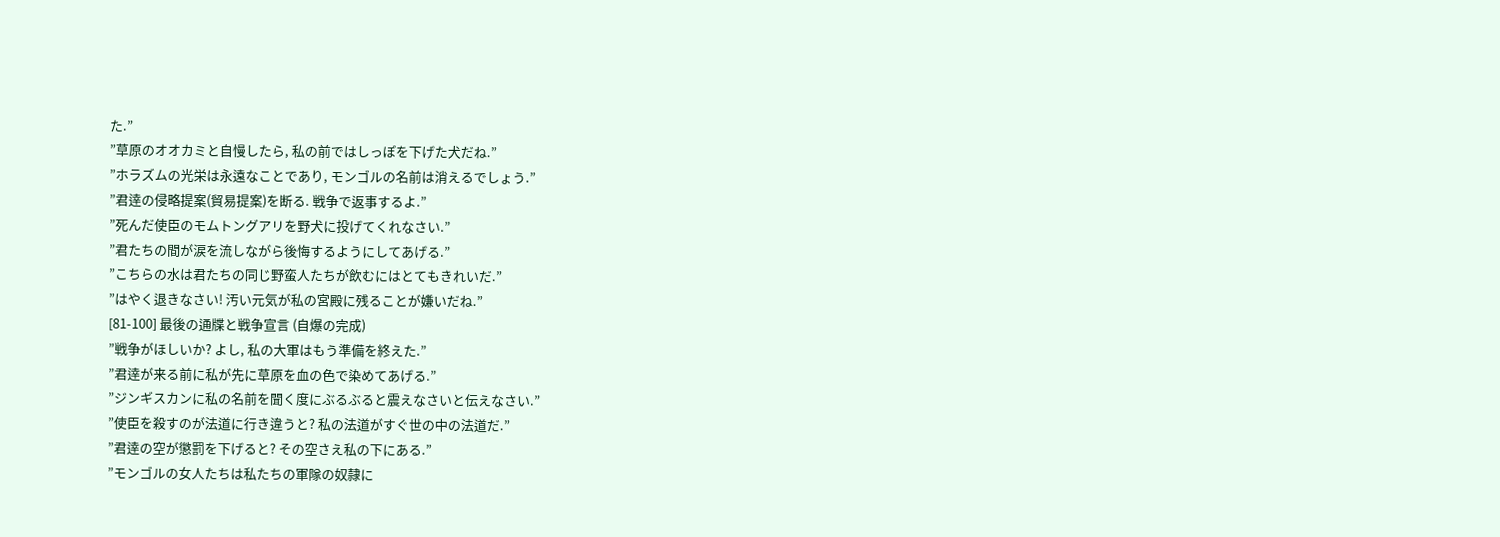た.”
”草原のオオカミと自慢したら, 私の前ではしっぽを下げた犬だね.”
”ホラズムの光栄は永遠なことであり, モンゴルの名前は消えるでしょう.”
”君逹の侵略提案(貿易提案)を断る. 戦争で返事するよ.”
”死んだ使臣のモムトングアリを野犬に投げてくれなさい.”
”君たちの間が涙を流しながら後悔するようにしてあげる.”
”こちらの水は君たちの同じ野蛮人たちが飲むにはとてもきれいだ.”
”はやく退きなさい! 汚い元気が私の宮殿に残ることが嫌いだね.”
[81-100] 最後の通牒と戦争宣言 (自爆の完成)
”戦争がほしいか? よし, 私の大軍はもう準備を終えた.”
”君逹が来る前に私が先に草原を血の色で染めてあげる.”
”ジンギスカンに私の名前を聞く度にぶるぶると震えなさいと伝えなさい.”
”使臣を殺すのが法道に行き違うと? 私の法道がすぐ世の中の法道だ.”
”君逹の空が懲罰を下げると? その空さえ私の下にある.”
”モンゴルの女人たちは私たちの軍隊の奴隷に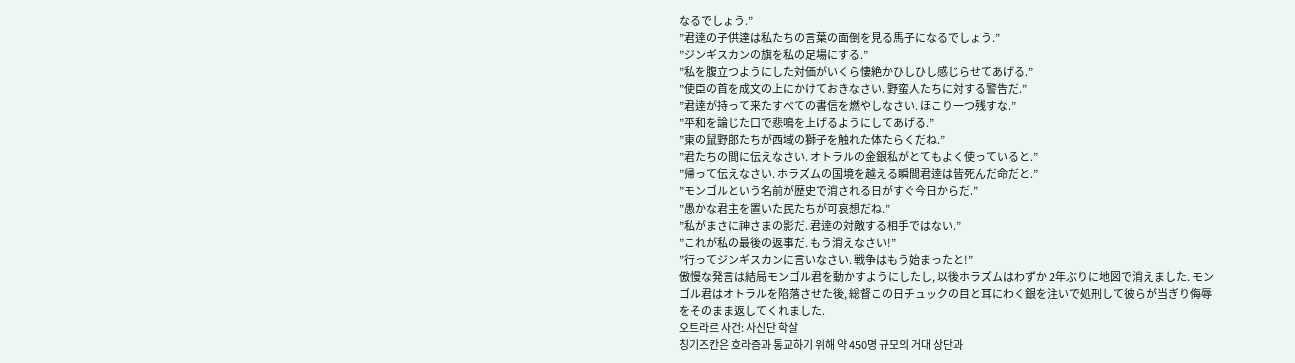なるでしょう.”
”君逹の子供達は私たちの言葉の面倒を見る馬子になるでしょう.”
”ジンギスカンの旗を私の足場にする.”
”私を腹立つようにした対価がいくら悽絶かひしひし感じらせてあげる.”
”使臣の首を成文の上にかけておきなさい. 野蛮人たちに対する警告だ.”
”君逹が持って来たすべての書信を燃やしなさい. ほこり一つ残すな.”
”平和を論じた口で悲鳴を上げるようにしてあげる.”
”東の鼠野郎たちが西域の獅子を触れた体たらくだね.”
”君たちの間に伝えなさい. オトラルの金銀私がとてもよく使っていると.”
”帰って伝えなさい. ホラズムの国境を越える瞬間君逹は皆死んだ命だと.”
”モンゴルという名前が歴史で消される日がすぐ今日からだ.”
”愚かな君主を置いた民たちが可哀想だね.”
”私がまさに神さまの影だ. 君逹の対敵する相手ではない.”
”これが私の最後の返事だ. もう消えなさい!”
”行ってジンギスカンに言いなさい. 戦争はもう始まったと!”
傲慢な発言は結局モンゴル君を動かすようにしたし, 以後ホラズムはわずか 2年ぶりに地図で消えました. モンゴル君はオトラルを陷落させた後, 総督この日チュックの目と耳にわく銀を注いで処刑して彼らが当ぎり侮辱をそのまま返してくれました.
오트라르 사건: 사신단 학살
칭기즈칸은 호라즘과 통교하기 위해 약 450명 규모의 거대 상단과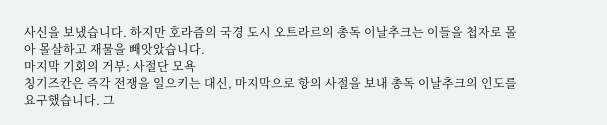사신을 보냈습니다. 하지만 호라즘의 국경 도시 오트라르의 총독 이날추크는 이들을 첩자로 몰아 몰살하고 재물을 빼앗았습니다.
마지막 기회의 거부: 사절단 모욕
칭기즈칸은 즉각 전쟁을 일으키는 대신, 마지막으로 항의 사절을 보내 총독 이날추크의 인도를 요구했습니다. 그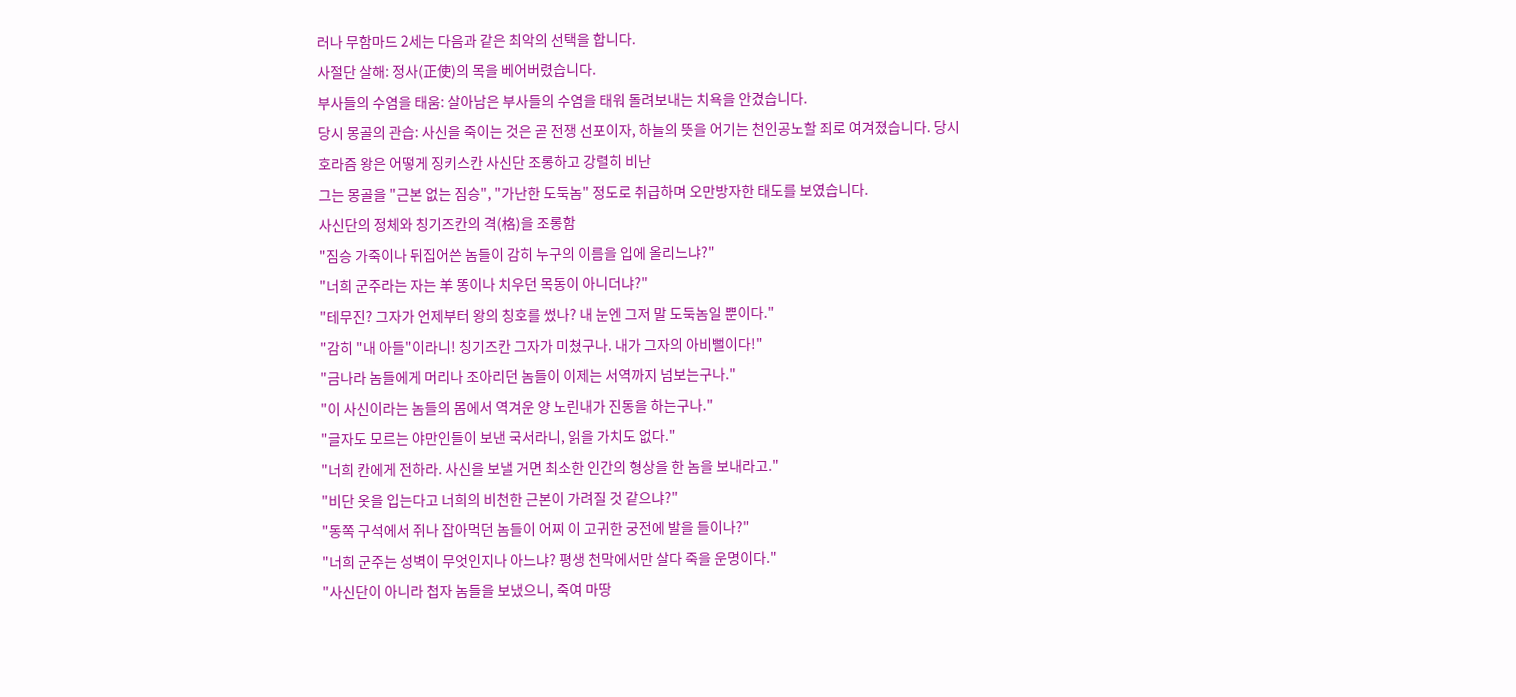러나 무함마드 2세는 다음과 같은 최악의 선택을 합니다.
사절단 살해: 정사(正使)의 목을 베어버렸습니다.
부사들의 수염을 태움: 살아남은 부사들의 수염을 태워 돌려보내는 치욕을 안겼습니다.
당시 몽골의 관습: 사신을 죽이는 것은 곧 전쟁 선포이자, 하늘의 뜻을 어기는 천인공노할 죄로 여겨졌습니다. 당시 호라즘 왕은 어떻게 징키스칸 사신단 조롱하고 강렬히 비난
그는 몽골을 "근본 없는 짐승", "가난한 도둑놈" 정도로 취급하며 오만방자한 태도를 보였습니다.
사신단의 정체와 칭기즈칸의 격(格)을 조롱함
"짐승 가죽이나 뒤집어쓴 놈들이 감히 누구의 이름을 입에 올리느냐?"
"너희 군주라는 자는 羊 똥이나 치우던 목동이 아니더냐?"
"테무진? 그자가 언제부터 왕의 칭호를 썼나? 내 눈엔 그저 말 도둑놈일 뿐이다."
"감히 "내 아들"이라니! 칭기즈칸 그자가 미쳤구나. 내가 그자의 아비뻘이다!"
"금나라 놈들에게 머리나 조아리던 놈들이 이제는 서역까지 넘보는구나."
"이 사신이라는 놈들의 몸에서 역겨운 양 노린내가 진동을 하는구나."
"글자도 모르는 야만인들이 보낸 국서라니, 읽을 가치도 없다."
"너희 칸에게 전하라. 사신을 보낼 거면 최소한 인간의 형상을 한 놈을 보내라고."
"비단 옷을 입는다고 너희의 비천한 근본이 가려질 것 같으냐?"
"동쪽 구석에서 쥐나 잡아먹던 놈들이 어찌 이 고귀한 궁전에 발을 들이나?"
"너희 군주는 성벽이 무엇인지나 아느냐? 평생 천막에서만 살다 죽을 운명이다."
"사신단이 아니라 첩자 놈들을 보냈으니, 죽여 마땅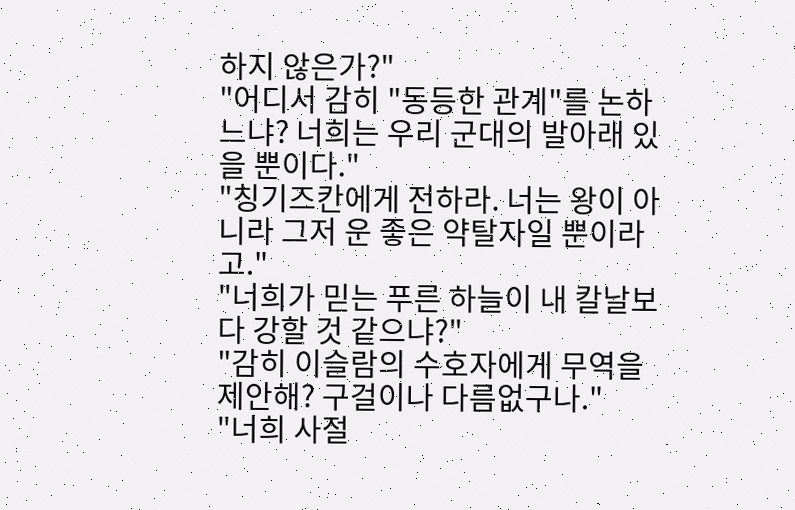하지 않은가?"
"어디서 감히 "동등한 관계"를 논하느냐? 너희는 우리 군대의 발아래 있을 뿐이다."
"칭기즈칸에게 전하라. 너는 왕이 아니라 그저 운 좋은 약탈자일 뿐이라고."
"너희가 믿는 푸른 하늘이 내 칼날보다 강할 것 같으냐?"
"감히 이슬람의 수호자에게 무역을 제안해? 구걸이나 다름없구나."
"너희 사절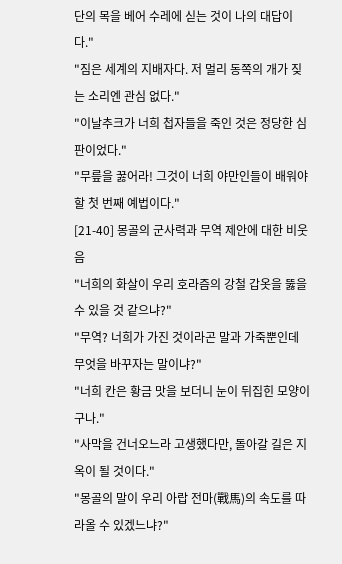단의 목을 베어 수레에 싣는 것이 나의 대답이다."
"짐은 세계의 지배자다. 저 멀리 동쪽의 개가 짖는 소리엔 관심 없다."
"이날추크가 너희 첩자들을 죽인 것은 정당한 심판이었다."
"무릎을 꿇어라! 그것이 너희 야만인들이 배워야 할 첫 번째 예법이다."
[21-40] 몽골의 군사력과 무역 제안에 대한 비웃음
"너희의 화살이 우리 호라즘의 강철 갑옷을 뚫을 수 있을 것 같으냐?"
"무역? 너희가 가진 것이라곤 말과 가죽뿐인데 무엇을 바꾸자는 말이냐?"
"너희 칸은 황금 맛을 보더니 눈이 뒤집힌 모양이구나."
"사막을 건너오느라 고생했다만, 돌아갈 길은 지옥이 될 것이다."
"몽골의 말이 우리 아랍 전마(戰馬)의 속도를 따라올 수 있겠느냐?"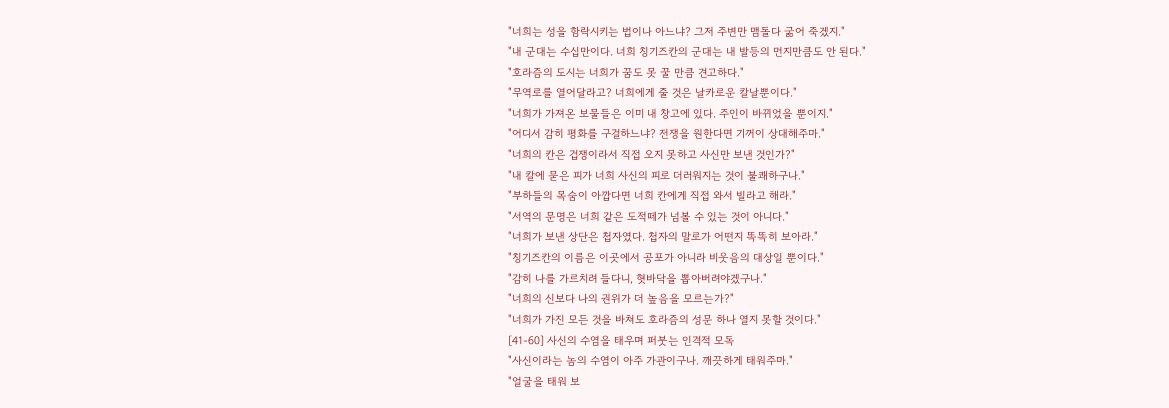"너희는 성을 함락시키는 법이나 아느냐? 그저 주변만 맴돌다 굶어 죽겠지."
"내 군대는 수십만이다. 너희 칭기즈칸의 군대는 내 발등의 먼지만큼도 안 된다."
"호라즘의 도시는 너희가 꿈도 못 꿀 만큼 견고하다."
"무역로를 열어달라고? 너희에게 줄 것은 날카로운 칼날뿐이다."
"너희가 가져온 보물들은 이미 내 창고에 있다. 주인이 바뀌었을 뿐이지."
"어디서 감히 평화를 구걸하느냐? 전쟁을 원한다면 기꺼이 상대해주마."
"너희의 칸은 겁쟁이라서 직접 오지 못하고 사신만 보낸 것인가?"
"내 칼에 묻은 피가 너희 사신의 피로 더러워지는 것이 불쾌하구나."
"부하들의 목숨이 아깝다면 너희 칸에게 직접 와서 빌라고 해라."
"서역의 문명은 너희 같은 도적떼가 넘볼 수 있는 것이 아니다."
"너희가 보낸 상단은 첩자였다. 첩자의 말로가 어떤지 똑똑히 보아라."
"칭기즈칸의 이름은 이곳에서 공포가 아니라 비웃음의 대상일 뿐이다."
"감히 나를 가르치려 들다니, 혓바닥을 뽑아버려야겠구나."
"너희의 신보다 나의 권위가 더 높음을 모르는가?"
"너희가 가진 모든 것을 바쳐도 호라즘의 성문 하나 열지 못할 것이다."
[41-60] 사신의 수염을 태우며 퍼붓는 인격적 모독
"사신이라는 놈의 수염이 아주 가관이구나. 깨끗하게 태워주마."
"얼굴을 태워 보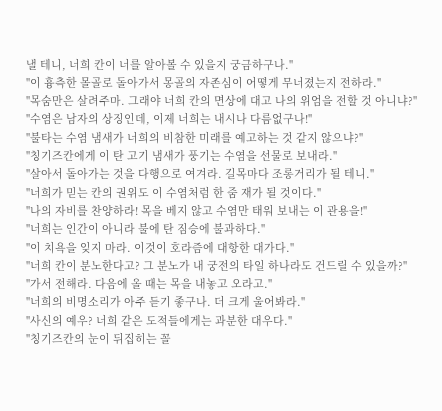낼 테니, 너희 칸이 너를 알아볼 수 있을지 궁금하구나."
"이 흉측한 몰골로 돌아가서 몽골의 자존심이 어떻게 무너졌는지 전하라."
"목숨만은 살려주마. 그래야 너희 칸의 면상에 대고 나의 위엄을 전할 것 아니냐?"
"수염은 남자의 상징인데, 이제 너희는 내시나 다름없구나!"
"불타는 수염 냄새가 너희의 비참한 미래를 예고하는 것 같지 않으냐?"
"칭기즈칸에게 이 탄 고기 냄새가 풍기는 수염을 선물로 보내라."
"살아서 돌아가는 것을 다행으로 여겨라. 길목마다 조롱거리가 될 테니."
"너희가 믿는 칸의 권위도 이 수염처럼 한 줌 재가 될 것이다."
"나의 자비를 찬양하라! 목을 베지 않고 수염만 태워 보내는 이 관용을!"
"너희는 인간이 아니라 불에 탄 짐승에 불과하다."
"이 치욕을 잊지 마라. 이것이 호라즘에 대항한 대가다."
"너희 칸이 분노한다고? 그 분노가 내 궁전의 타일 하나라도 건드릴 수 있을까?"
"가서 전해라. 다음에 올 때는 목을 내놓고 오라고."
"너희의 비명소리가 아주 듣기 좋구나. 더 크게 울어봐라."
"사신의 예우? 너희 같은 도적들에게는 과분한 대우다."
"칭기즈칸의 눈이 뒤집히는 꼴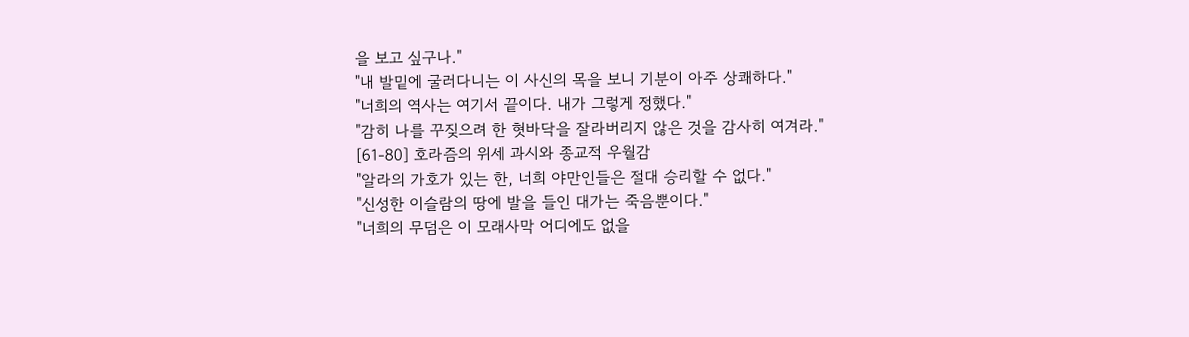을 보고 싶구나."
"내 발밑에 굴러다니는 이 사신의 목을 보니 기분이 아주 상쾌하다."
"너희의 역사는 여기서 끝이다. 내가 그렇게 정했다."
"감히 나를 꾸짖으려 한 혓바닥을 잘라버리지 않은 것을 감사히 여겨라."
[61-80] 호라즘의 위세 과시와 종교적 우월감
"알라의 가호가 있는 한, 너희 야만인들은 절대 승리할 수 없다."
"신성한 이슬람의 땅에 발을 들인 대가는 죽음뿐이다."
"너희의 무덤은 이 모래사막 어디에도 없을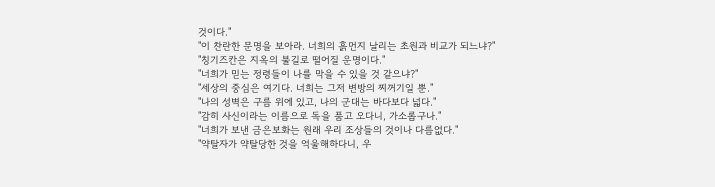것이다."
"이 찬란한 문명을 보아라. 너희의 흙먼지 날리는 초원과 비교가 되느냐?"
"칭기즈칸은 지옥의 불길로 떨어질 운명이다."
"너희가 믿는 정령들이 나를 막을 수 있을 것 같으냐?"
"세상의 중심은 여기다. 너희는 그저 변방의 찌꺼기일 뿐."
"나의 성벽은 구름 위에 있고, 나의 군대는 바다보다 넓다."
"감히 사신이라는 이름으로 독을 품고 오다니, 가소롭구나."
"너희가 보낸 금은보화는 원래 우리 조상들의 것이나 다름없다."
"약탈자가 약탈당한 것을 억울해하다니, 우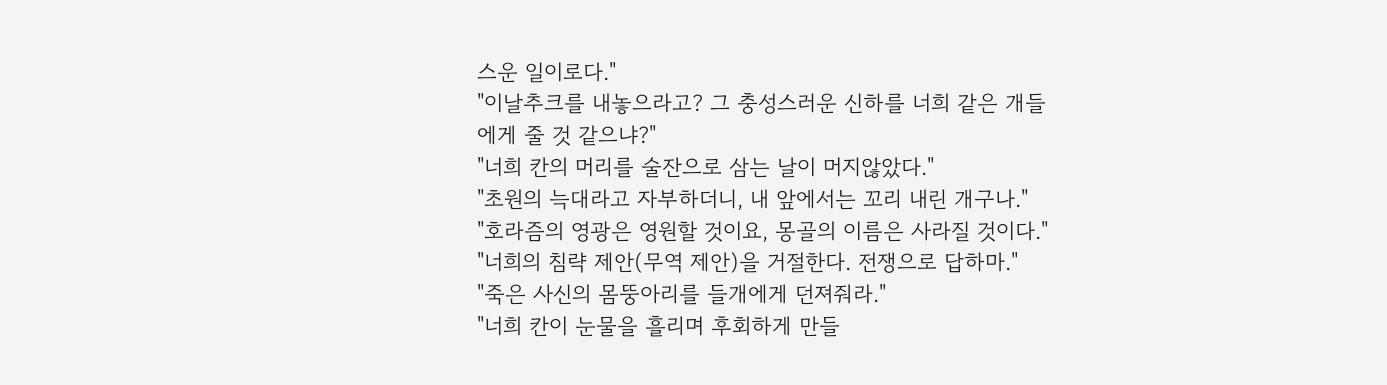스운 일이로다."
"이날추크를 내놓으라고? 그 충성스러운 신하를 너희 같은 개들에게 줄 것 같으냐?"
"너희 칸의 머리를 술잔으로 삼는 날이 머지않았다."
"초원의 늑대라고 자부하더니, 내 앞에서는 꼬리 내린 개구나."
"호라즘의 영광은 영원할 것이요, 몽골의 이름은 사라질 것이다."
"너희의 침략 제안(무역 제안)을 거절한다. 전쟁으로 답하마."
"죽은 사신의 몸뚱아리를 들개에게 던져줘라."
"너희 칸이 눈물을 흘리며 후회하게 만들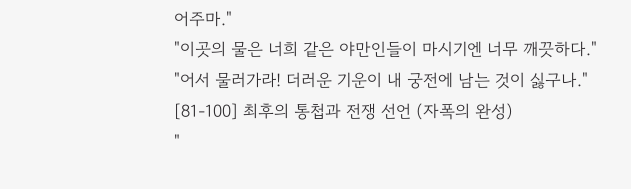어주마."
"이곳의 물은 너희 같은 야만인들이 마시기엔 너무 깨끗하다."
"어서 물러가라! 더러운 기운이 내 궁전에 남는 것이 싫구나."
[81-100] 최후의 통첩과 전쟁 선언 (자폭의 완성)
"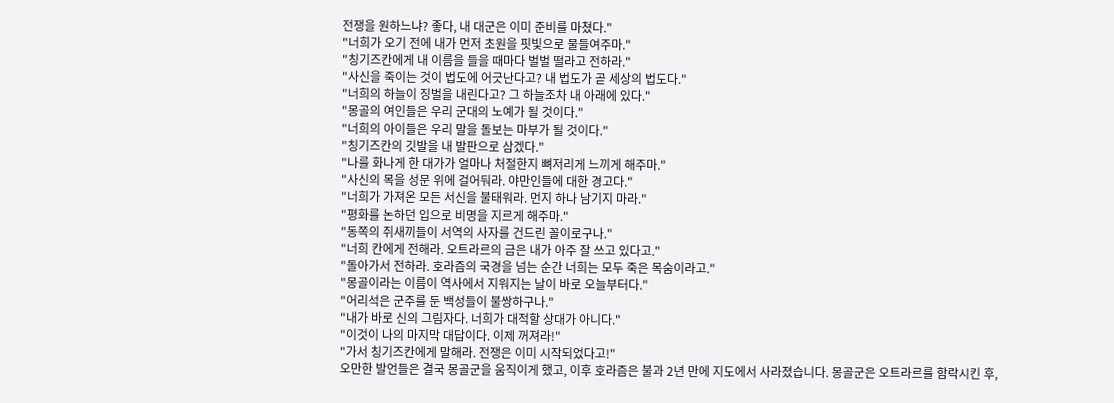전쟁을 원하느냐? 좋다, 내 대군은 이미 준비를 마쳤다."
"너희가 오기 전에 내가 먼저 초원을 핏빛으로 물들여주마."
"칭기즈칸에게 내 이름을 들을 때마다 벌벌 떨라고 전하라."
"사신을 죽이는 것이 법도에 어긋난다고? 내 법도가 곧 세상의 법도다."
"너희의 하늘이 징벌을 내린다고? 그 하늘조차 내 아래에 있다."
"몽골의 여인들은 우리 군대의 노예가 될 것이다."
"너희의 아이들은 우리 말을 돌보는 마부가 될 것이다."
"칭기즈칸의 깃발을 내 발판으로 삼겠다."
"나를 화나게 한 대가가 얼마나 처절한지 뼈저리게 느끼게 해주마."
"사신의 목을 성문 위에 걸어둬라. 야만인들에 대한 경고다."
"너희가 가져온 모든 서신을 불태워라. 먼지 하나 남기지 마라."
"평화를 논하던 입으로 비명을 지르게 해주마."
"동쪽의 쥐새끼들이 서역의 사자를 건드린 꼴이로구나."
"너희 칸에게 전해라. 오트라르의 금은 내가 아주 잘 쓰고 있다고."
"돌아가서 전하라. 호라즘의 국경을 넘는 순간 너희는 모두 죽은 목숨이라고."
"몽골이라는 이름이 역사에서 지워지는 날이 바로 오늘부터다."
"어리석은 군주를 둔 백성들이 불쌍하구나."
"내가 바로 신의 그림자다. 너희가 대적할 상대가 아니다."
"이것이 나의 마지막 대답이다. 이제 꺼져라!"
"가서 칭기즈칸에게 말해라. 전쟁은 이미 시작되었다고!"
오만한 발언들은 결국 몽골군을 움직이게 했고, 이후 호라즘은 불과 2년 만에 지도에서 사라졌습니다. 몽골군은 오트라르를 함락시킨 후,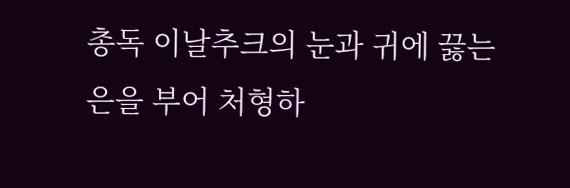총독 이날추크의 눈과 귀에 끓는 은을 부어 처형하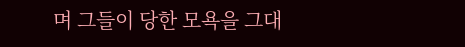며 그들이 당한 모욕을 그대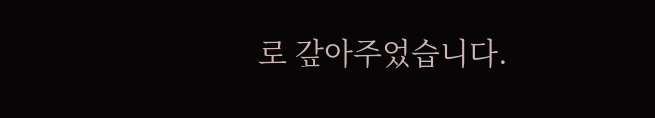로 갚아주었습니다.